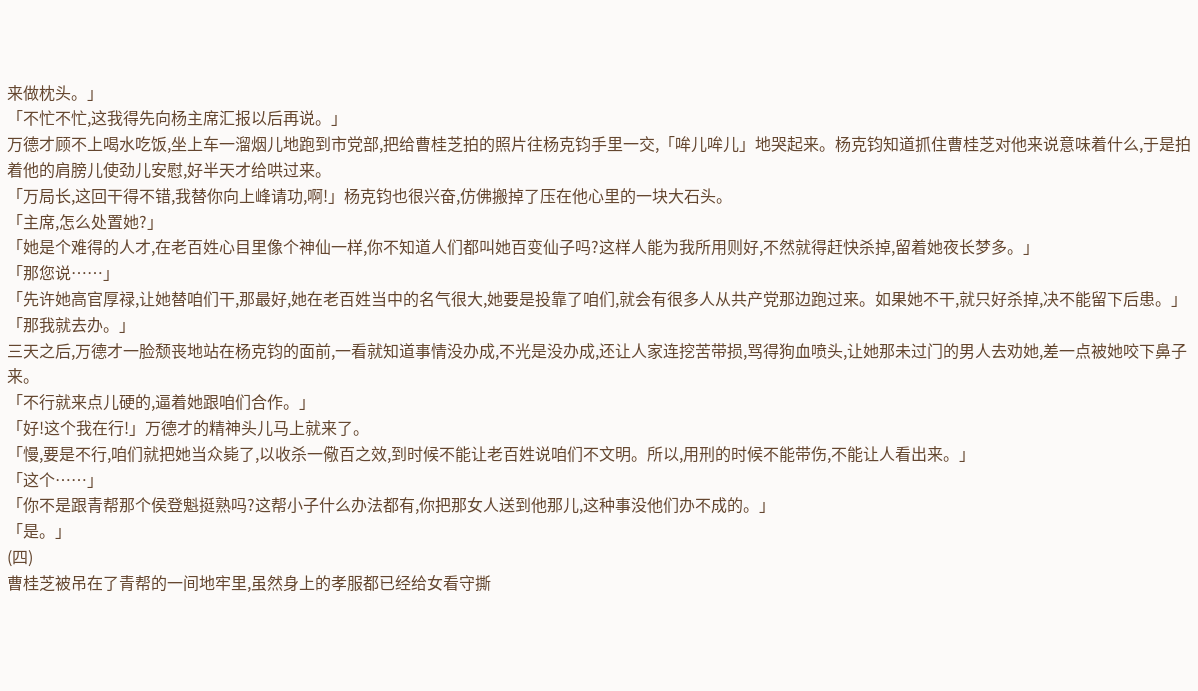来做枕头。」
「不忙不忙,这我得先向杨主席汇报以后再说。」
万德才顾不上喝水吃饭,坐上车一溜烟儿地跑到市党部,把给曹桂芝拍的照片往杨克钧手里一交,「哞儿哞儿」地哭起来。杨克钧知道抓住曹桂芝对他来说意味着什么,于是拍着他的肩膀儿使劲儿安慰,好半天才给哄过来。
「万局长,这回干得不错,我替你向上峰请功,啊!」杨克钧也很兴奋,仿佛搬掉了压在他心里的一块大石头。
「主席,怎么处置她?」
「她是个难得的人才,在老百姓心目里像个神仙一样,你不知道人们都叫她百变仙子吗?这样人能为我所用则好,不然就得赶快杀掉,留着她夜长梦多。」
「那您说……」
「先许她高官厚禄,让她替咱们干,那最好,她在老百姓当中的名气很大,她要是投靠了咱们,就会有很多人从共产党那边跑过来。如果她不干,就只好杀掉,决不能留下后患。」
「那我就去办。」
三天之后,万德才一脸颓丧地站在杨克钧的面前,一看就知道事情没办成,不光是没办成,还让人家连挖苦带损,骂得狗血喷头,让她那未过门的男人去劝她,差一点被她咬下鼻子来。
「不行就来点儿硬的,逼着她跟咱们合作。」
「好!这个我在行!」万德才的精神头儿马上就来了。
「慢,要是不行,咱们就把她当众毙了,以收杀一儆百之效,到时候不能让老百姓说咱们不文明。所以,用刑的时候不能带伤,不能让人看出来。」
「这个……」
「你不是跟青帮那个侯登魁挺熟吗?这帮小子什么办法都有,你把那女人送到他那儿,这种事没他们办不成的。」
「是。」
(四)
曹桂芝被吊在了青帮的一间地牢里,虽然身上的孝服都已经给女看守撕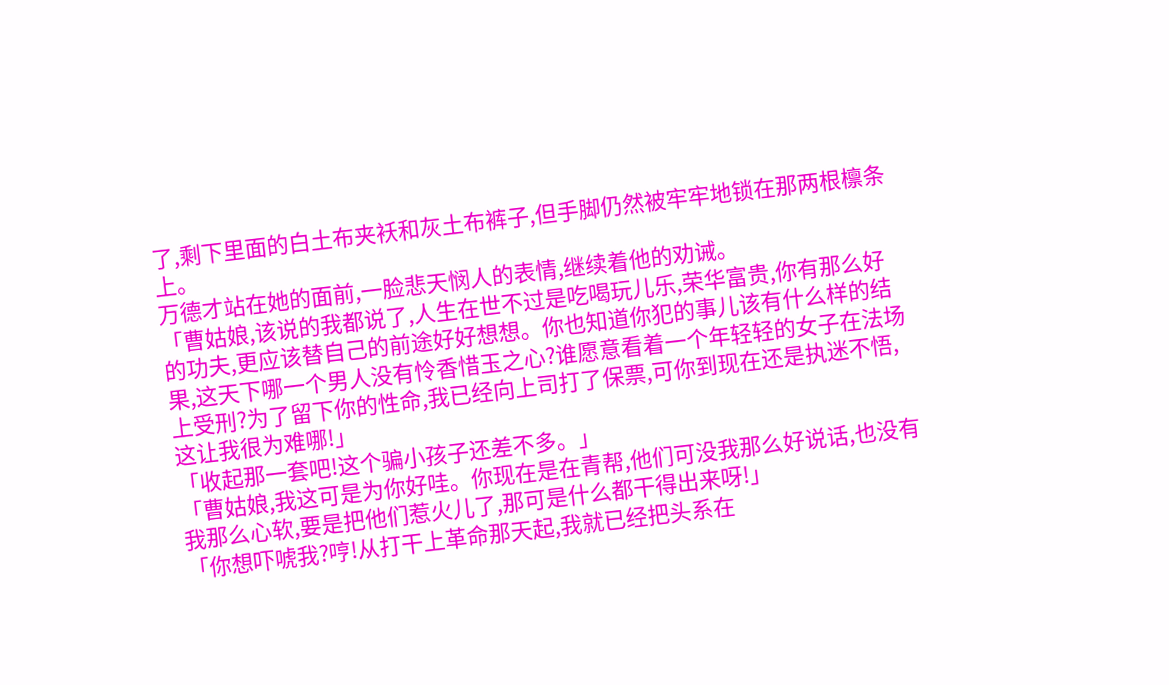了,剩下里面的白土布夹袄和灰土布裤子,但手脚仍然被牢牢地锁在那两根檩条上。
万德才站在她的面前,一脸悲天悯人的表情,继续着他的劝诫。
「曹姑娘,该说的我都说了,人生在世不过是吃喝玩儿乐,荣华富贵,你有那么好的功夫,更应该替自己的前途好好想想。你也知道你犯的事儿该有什么样的结果,这天下哪一个男人没有怜香惜玉之心?谁愿意看着一个年轻轻的女子在法场上受刑?为了留下你的性命,我已经向上司打了保票,可你到现在还是执迷不悟,这让我很为难哪!」
「收起那一套吧!这个骗小孩子还差不多。」
「曹姑娘,我这可是为你好哇。你现在是在青帮,他们可没我那么好说话,也没有我那么心软,要是把他们惹火儿了,那可是什么都干得出来呀!」
「你想吓唬我?哼!从打干上革命那天起,我就已经把头系在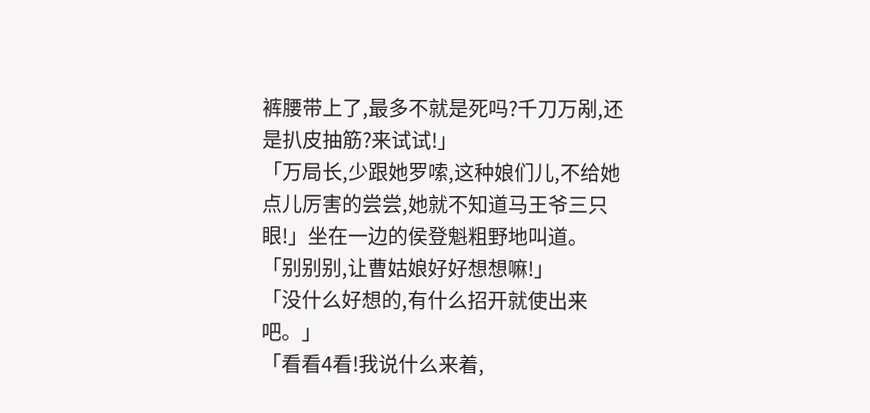裤腰带上了,最多不就是死吗?千刀万剐,还是扒皮抽筋?来试试!」
「万局长,少跟她罗嗦,这种娘们儿,不给她点儿厉害的尝尝,她就不知道马王爷三只眼!」坐在一边的侯登魁粗野地叫道。
「别别别,让曹姑娘好好想想嘛!」
「没什么好想的,有什么招开就使出来吧。」
「看看4看!我说什么来着,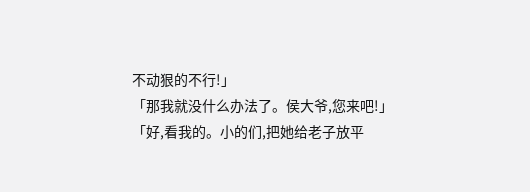不动狠的不行!」
「那我就没什么办法了。侯大爷,您来吧!」
「好,看我的。小的们,把她给老子放平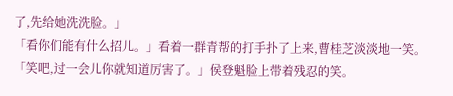了,先给她洗洗脸。」
「看你们能有什么招儿。」看着一群青帮的打手扑了上来,曹桂芝淡淡地一笑。
「笑吧,过一会儿你就知道厉害了。」侯登魁脸上带着残忍的笑。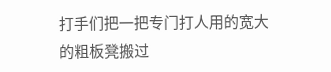打手们把一把专门打人用的宽大的粗板凳搬过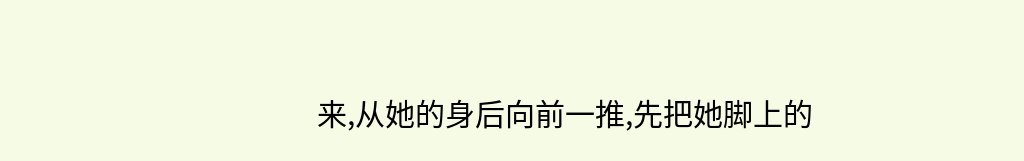来,从她的身后向前一推,先把她脚上的